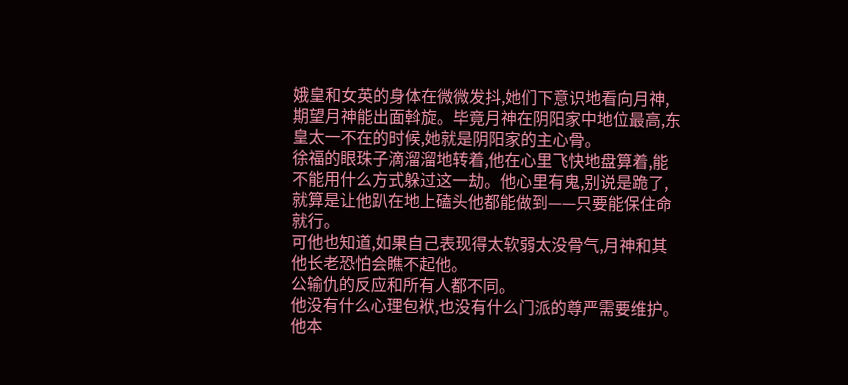娥皇和女英的身体在微微发抖,她们下意识地看向月神,期望月神能出面斡旋。毕竟月神在阴阳家中地位最高,东皇太一不在的时候,她就是阴阳家的主心骨。
徐福的眼珠子滴溜溜地转着,他在心里飞快地盘算着,能不能用什么方式躲过这一劫。他心里有鬼,别说是跪了,就算是让他趴在地上磕头他都能做到——只要能保住命就行。
可他也知道,如果自己表现得太软弱太没骨气,月神和其他长老恐怕会瞧不起他。
公输仇的反应和所有人都不同。
他没有什么心理包袱,也没有什么门派的尊严需要维护。他本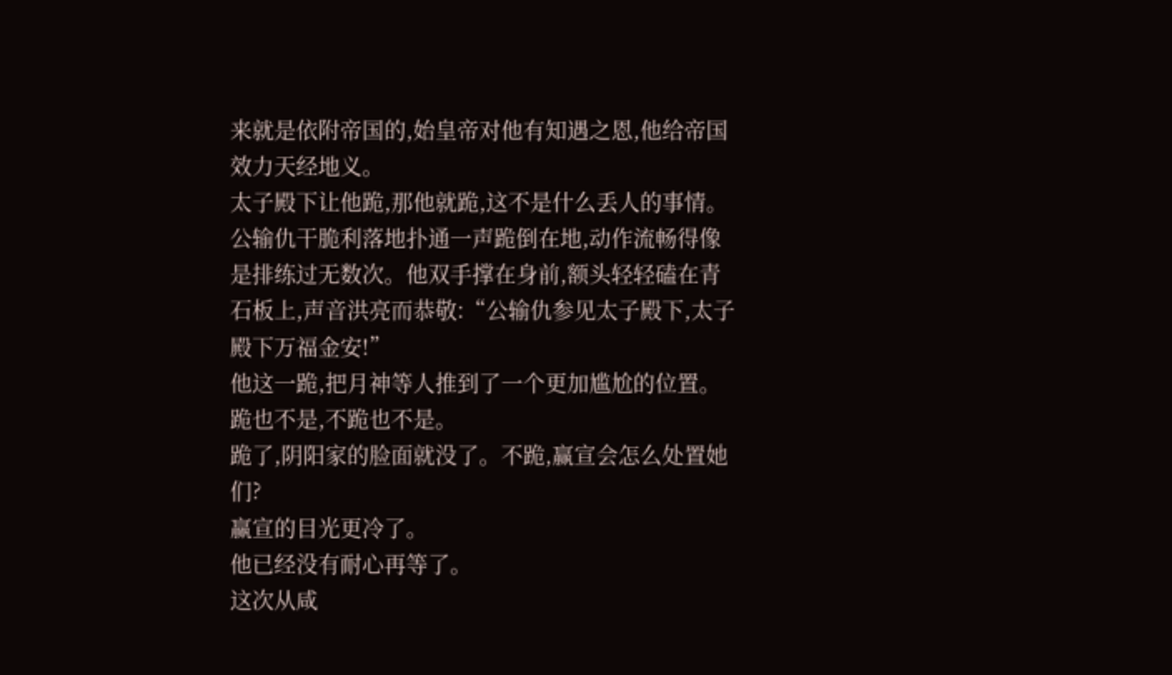来就是依附帝国的,始皇帝对他有知遇之恩,他给帝国效力天经地义。
太子殿下让他跪,那他就跪,这不是什么丢人的事情。
公输仇干脆利落地扑通一声跪倒在地,动作流畅得像是排练过无数次。他双手撑在身前,额头轻轻磕在青石板上,声音洪亮而恭敬:“公输仇参见太子殿下,太子殿下万福金安!”
他这一跪,把月神等人推到了一个更加尴尬的位置。
跪也不是,不跪也不是。
跪了,阴阳家的脸面就没了。不跪,赢宣会怎么处置她们?
赢宣的目光更冷了。
他已经没有耐心再等了。
这次从咸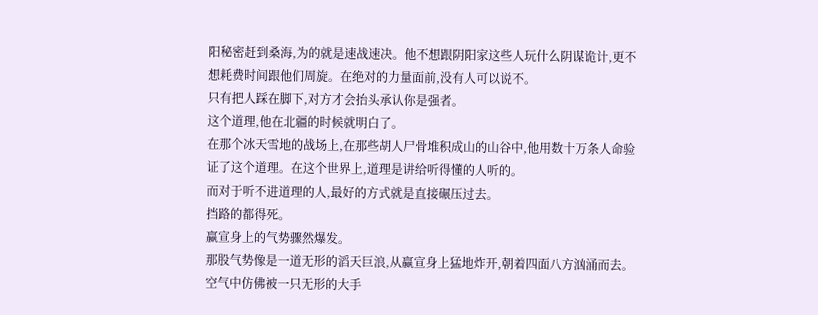阳秘密赶到桑海,为的就是速战速决。他不想跟阴阳家这些人玩什么阴谋诡计,更不想耗费时间跟他们周旋。在绝对的力量面前,没有人可以说不。
只有把人踩在脚下,对方才会抬头承认你是强者。
这个道理,他在北疆的时候就明白了。
在那个冰天雪地的战场上,在那些胡人尸骨堆积成山的山谷中,他用数十万条人命验证了这个道理。在这个世界上,道理是讲给听得懂的人听的。
而对于听不进道理的人,最好的方式就是直接碾压过去。
挡路的都得死。
赢宣身上的气势骤然爆发。
那股气势像是一道无形的滔天巨浪,从赢宣身上猛地炸开,朝着四面八方汹涌而去。
空气中仿佛被一只无形的大手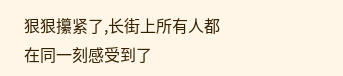狠狠攥紧了,长街上所有人都在同一刻感受到了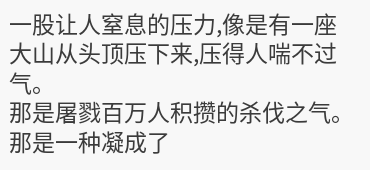一股让人窒息的压力,像是有一座大山从头顶压下来,压得人喘不过气。
那是屠戮百万人积攒的杀伐之气。
那是一种凝成了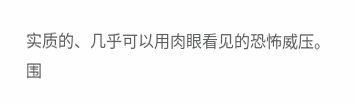实质的、几乎可以用肉眼看见的恐怖威压。
围